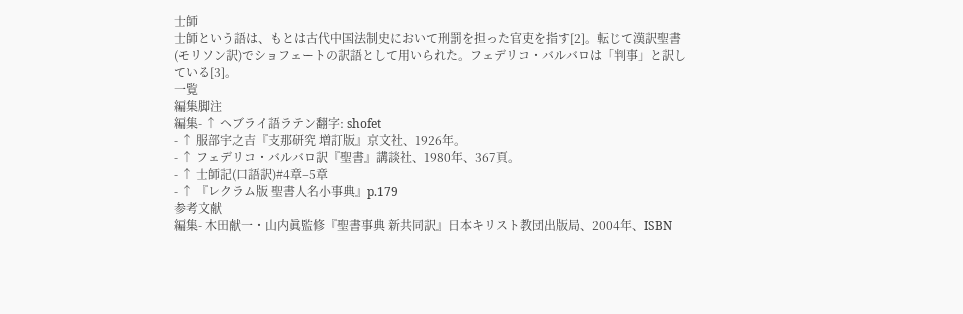士師
士師という語は、もとは古代中国法制史において刑罰を担った官吏を指す[2]。転じて漢訳聖書(モリソン訳)でショフェートの訳語として用いられた。フェデリコ・バルバロは「判事」と訳している[3]。
一覧
編集脚注
編集- ↑ ヘブライ語ラテン翻字: shofet
- ↑ 服部宇之吉『支那研究 増訂版』京文社、1926年。
- ↑ フェデリコ・バルバロ訳『聖書』講談社、1980年、367頁。
- ↑ 士師記(口語訳)#4章–5章
- ↑ 『レクラム版 聖書人名小事典』p.179
参考文献
編集- 木田献一・山内眞監修『聖書事典 新共同訳』日本キリスト教団出版局、2004年、ISBN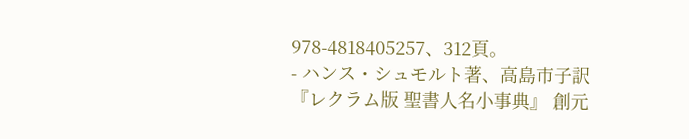978-4818405257、312頁。
- ハンス・シュモルト著、高島市子訳『レクラム版 聖書人名小事典』 創元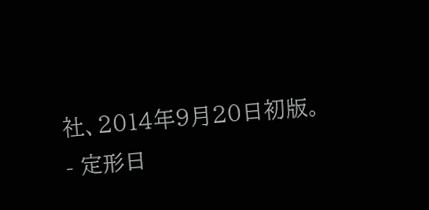社、2014年9月20日初版。
- 定形日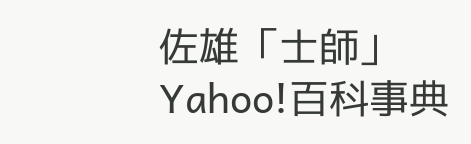佐雄「士師」Yahoo!百科事典